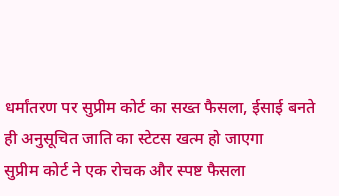धर्मांतरण पर सुप्रीम कोर्ट का सख्त फैसला, ईसाई बनते ही अनुसूचित जाति का स्टेटस खत्म हो जाएगा
सुप्रीम कोर्ट ने एक रोचक और स्पष्ट फैसला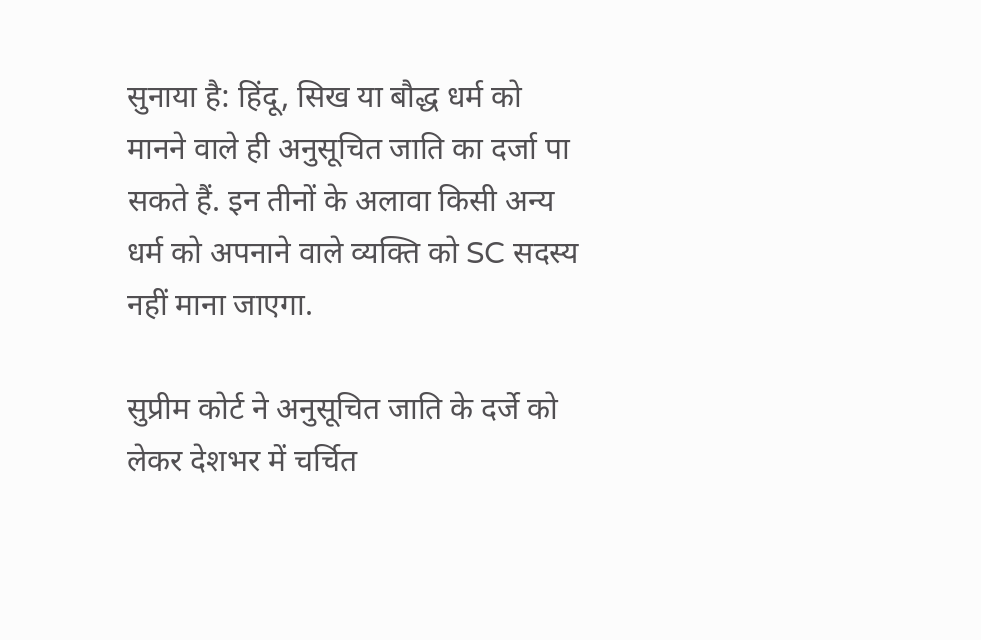सुनाया है: हिंदू, सिख या बौद्ध धर्म को मानने वाले ही अनुसूचित जाति का दर्जा पा सकते हैं. इन तीनों के अलावा किसी अन्य धर्म को अपनाने वाले व्यक्ति को SC सदस्य नहीं माना जाएगा.

सुप्रीम कोर्ट ने अनुसूचित जाति के दर्जे को लेकर देशभर में चर्चित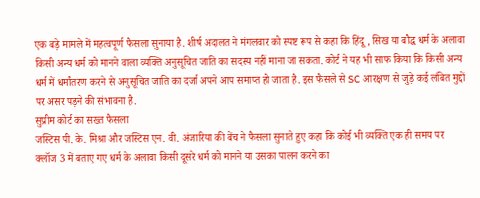एक बड़े मामले में महत्वपूर्ण फैसला सुनाया है. शीर्ष अदालत ने मंगलवार को स्पष्ट रूप से कहा कि हिंदू, सिख या बौद्ध धर्म के अलावा किसी अन्य धर्म को मानने वाला व्यक्ति अनुसूचित जाति का सदस्य नहीं माना जा सकता. कोर्ट ने यह भी साफ किया कि किसी अन्य धर्म में धर्मांतरण करने से अनुसूचित जाति का दर्जा अपने आप समाप्त हो जाता है. इस फैसले से SC आरक्षण से जुड़े कई लंबित मुद्दों पर असर पड़ने की संभावना है.
सुप्रीम कोर्ट का सख्त फैसला
जस्टिस पी. के. मिश्रा और जस्टिस एन. वी. अंजारिया की बेंच ने फैसला सुनाते हुए कहा कि कोई भी व्यक्ति एक ही समय पर क्लॉज 3 में बताए गए धर्म के अलावा किसी दूसरे धर्म को मानने या उसका पालन करने का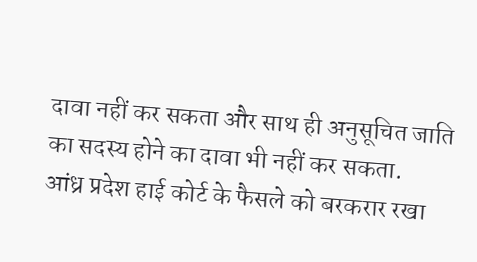दावा नहीं कर सकता और साथ ही अनुसूचित जाति का सदस्य होने का दावा भी नहीं कर सकता.
आंध्र प्रदेश हाई कोर्ट के फैसले को बरकरार रखा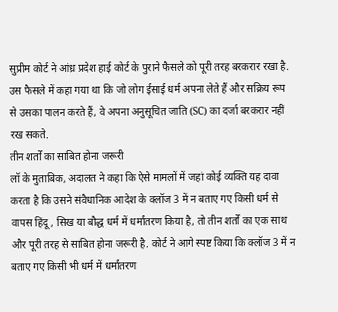सुप्रीम कोर्ट ने आंध्र प्रदेश हाई कोर्ट के पुराने फैसले को पूरी तरह बरकरार रखा है. उस फैसले में कहा गया था कि जो लोग ईसाई धर्म अपना लेते हैं और सक्रिय रूप से उसका पालन करते हैं, वे अपना अनुसूचित जाति (SC) का दर्जा बरकरार नहीं रख सकते.
तीन शर्तों का साबित होना जरूरी
लॉ के मुताबिक, अदालत ने कहा कि ऐसे मामलों में जहां कोई व्यक्ति यह दावा करता है कि उसने संवैधानिक आदेश के क्लॉज 3 में न बताए गए किसी धर्म से वापस हिंदू, सिख या बौद्ध धर्म में धर्मांतरण किया है, तो तीन शर्तों का एक साथ और पूरी तरह से साबित होना जरूरी है. कोर्ट ने आगे स्पष्ट किया कि क्लॉज 3 में न बताए गए किसी भी धर्म में धर्मांतरण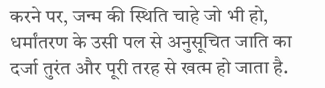करने पर, जन्म की स्थिति चाहे जो भी हो, धर्मांतरण के उसी पल से अनुसूचित जाति का दर्जा तुरंत और पूरी तरह से खत्म हो जाता है.